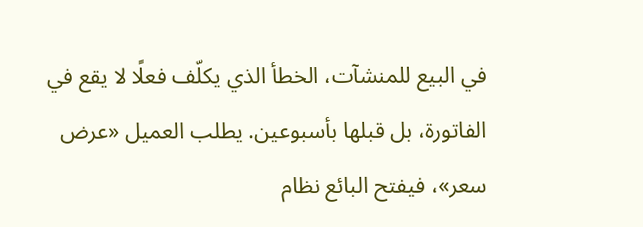في البيع للمنشآت، الخطأ الذي يكلّف فعلًا لا يقع في الفاتورة، بل قبلها بأسبوعين. يطلب العميل «عرض سعر»، فيفتح البائع نظام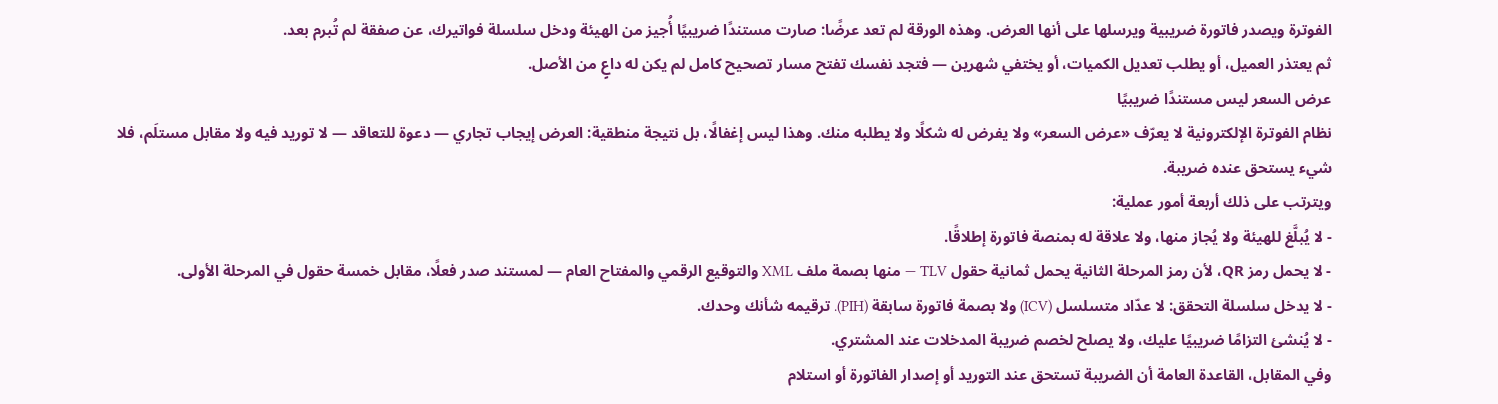الفوترة ويصدر فاتورة ضريبية ويرسلها على أنها العرض. وهذه الورقة لم تعد عرضًا: صارت مستندًا ضريبيًا أُجيز من الهيئة ودخل سلسلة فواتيرك، عن صفقة لم تُبرم بعد.
ثم يعتذر العميل، أو يطلب تعديل الكميات، أو يختفي شهرين — فتجد نفسك تفتح مسار تصحيح كامل لم يكن له داعٍ من الأصل.
عرض السعر ليس مستندًا ضريبيًا
نظام الفوترة الإلكترونية لا يعرّف «عرض السعر» ولا يفرض له شكلًا ولا يطلبه منك. وهذا ليس إغفالًا، بل نتيجة منطقية: العرض إيجاب تجاري — دعوة للتعاقد — لا توريد فيه ولا مقابل مستلَم، فلا شيء يستحق عنده ضريبة.
ويترتب على ذلك أربعة أمور عملية:
- لا يُبلَّغ للهيئة ولا يُجاز منها، ولا علاقة له بمنصة فاتورة إطلاقًا.
- لا يحمل رمز QR، لأن رمز المرحلة الثانية يحمل ثمانية حقول TLV — منها بصمة ملف XML والتوقيع الرقمي والمفتاح العام — لمستند صدر فعلًا، مقابل خمسة حقول في المرحلة الأولى.
- لا يدخل سلسلة التحقق: لا عدّاد متسلسل (ICV) ولا بصمة فاتورة سابقة (PIH). ترقيمه شأنك وحدك.
- لا يُنشئ التزامًا ضريبيًا عليك، ولا يصلح لخصم ضريبة المدخلات عند المشتري.
وفي المقابل، القاعدة العامة أن الضريبة تستحق عند التوريد أو إصدار الفاتورة أو استلام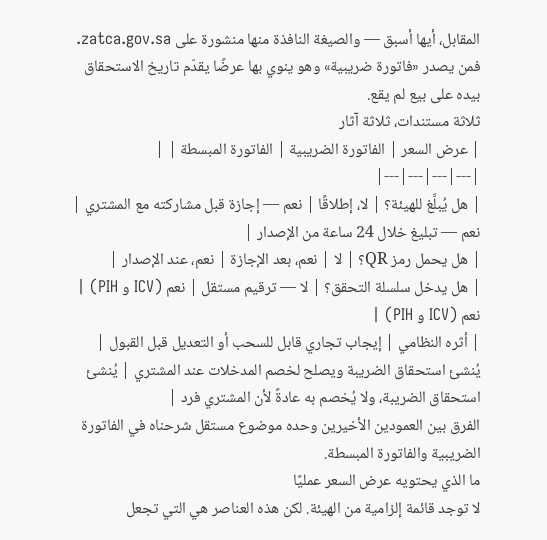المقابل، أيها أسبق — والصيغة النافذة منها منشورة على zatca.gov.sa. فمن يصدر «فاتورة ضريبية» وهو ينوي بها عرضًا يقدّم تاريخ الاستحقاق بيده على بيع لم يقع.
ثلاثة مستندات، ثلاثة آثار
| عرض السعر | الفاتورة الضريبية | الفاتورة المبسطة | |
|---|---|---|---|
| هل يُبلَّغ للهيئة؟ | لا، إطلاقًا | نعم — إجازة قبل مشاركته مع المشتري | نعم — تبليغ خلال 24 ساعة من الإصدار |
| هل يحمل رمز QR؟ | لا | نعم، بعد الإجازة | نعم، عند الإصدار |
| هل يدخل سلسلة التحقق؟ | لا — ترقيم مستقل | نعم (ICV و PIH) | نعم (ICV و PIH) |
| أثره النظامي | إيجاب تجاري قابل للسحب أو التعديل قبل القبول | يُنشئ استحقاق الضريبة ويصلح لخصم المدخلات عند المشتري | يُنشئ استحقاق الضريبة، ولا يُخصم به عادةً لأن المشتري فرد |
الفرق بين العمودين الأخيرين وحده موضوع مستقل شرحناه في الفاتورة الضريبية والفاتورة المبسطة.
ما الذي يحتويه عرض السعر عمليًا
لا توجد قائمة إلزامية من الهيئة. لكن هذه العناصر هي التي تجعل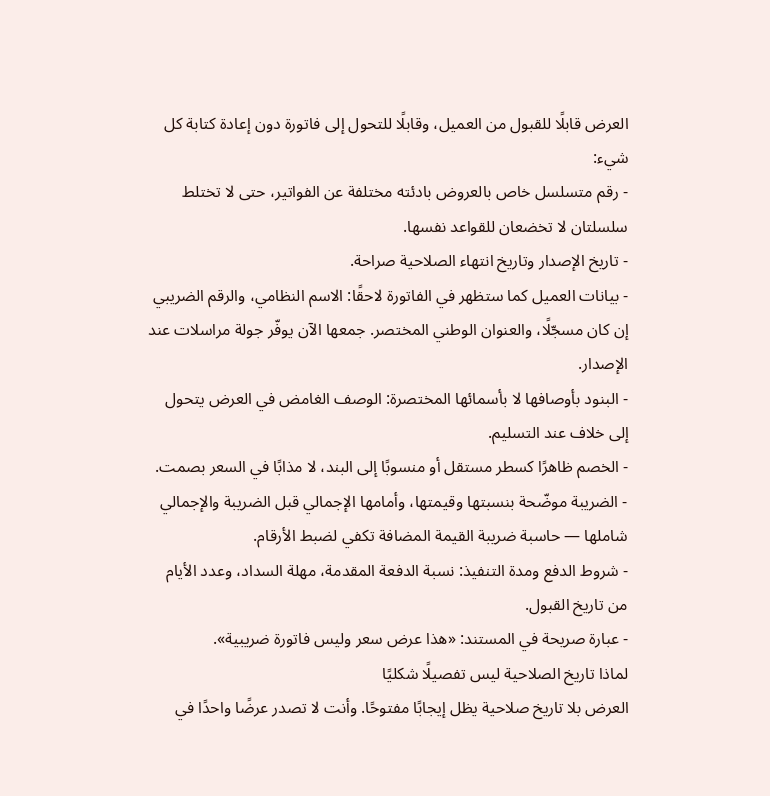العرض قابلًا للقبول من العميل، وقابلًا للتحول إلى فاتورة دون إعادة كتابة كل شيء:
- رقم متسلسل خاص بالعروض بادئته مختلفة عن الفواتير، حتى لا تختلط سلسلتان لا تخضعان للقواعد نفسها.
- تاريخ الإصدار وتاريخ انتهاء الصلاحية صراحة.
- بيانات العميل كما ستظهر في الفاتورة لاحقًا: الاسم النظامي، والرقم الضريبي إن كان مسجّلًا، والعنوان الوطني المختصر. جمعها الآن يوفّر جولة مراسلات عند الإصدار.
- البنود بأوصافها لا بأسمائها المختصرة: الوصف الغامض في العرض يتحول إلى خلاف عند التسليم.
- الخصم ظاهرًا كسطر مستقل أو منسوبًا إلى البند، لا مذابًا في السعر بصمت.
- الضريبة موضّحة بنسبتها وقيمتها، وأمامها الإجمالي قبل الضريبة والإجمالي شاملها — حاسبة ضريبة القيمة المضافة تكفي لضبط الأرقام.
- شروط الدفع ومدة التنفيذ: نسبة الدفعة المقدمة، مهلة السداد، وعدد الأيام من تاريخ القبول.
- عبارة صريحة في المستند: «هذا عرض سعر وليس فاتورة ضريبية».
لماذا تاريخ الصلاحية ليس تفصيلًا شكليًا
العرض بلا تاريخ صلاحية يظل إيجابًا مفتوحًا. وأنت لا تصدر عرضًا واحدًا في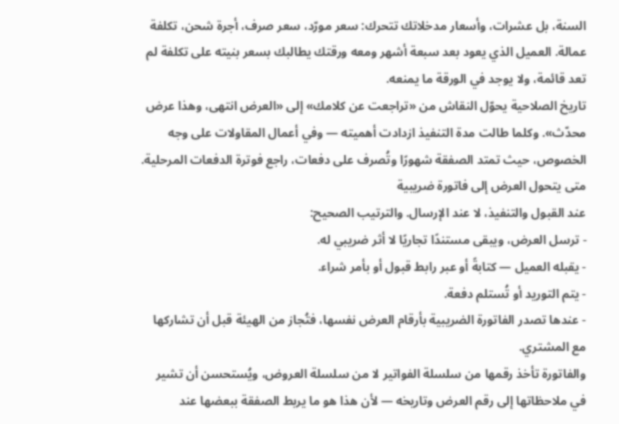السنة، بل عشرات، وأسعار مدخلاتك تتحرك: سعر مورّد، سعر صرف، أجرة شحن، تكلفة عمالة. العميل الذي يعود بعد سبعة أشهر ومعه ورقتك يطالبك بسعر بنيته على تكلفة لم تعد قائمة، ولا يوجد في الورقة ما يمنعه.
تاريخ الصلاحية يحوّل النقاش من «تراجعت عن كلامك» إلى «العرض انتهى، وهذا عرض محدّث». وكلما طالت مدة التنفيذ ازدادت أهميته — وفي أعمال المقاولات على وجه الخصوص، حيث تمتد الصفقة شهورًا وتُصرف على دفعات، راجع فوترة الدفعات المرحلية.
متى يتحول العرض إلى فاتورة ضريبية
عند القبول والتنفيذ، لا عند الإرسال. والترتيب الصحيح:
- ترسل العرض، ويبقى مستندًا تجاريًا لا أثر ضريبي له.
- يقبله العميل — كتابةً أو عبر رابط قبول أو بأمر شراء.
- يتم التوريد أو تُستلم دفعة.
- عندها تصدر الفاتورة الضريبية بأرقام العرض نفسها، فتُجاز من الهيئة قبل أن تشاركها مع المشتري.
والفاتورة تأخذ رقمها من سلسلة الفواتير لا من سلسلة العروض، ويُستحسن أن تشير في ملاحظاتها إلى رقم العرض وتاريخه — لأن هذا هو ما يربط الصفقة ببعضها عند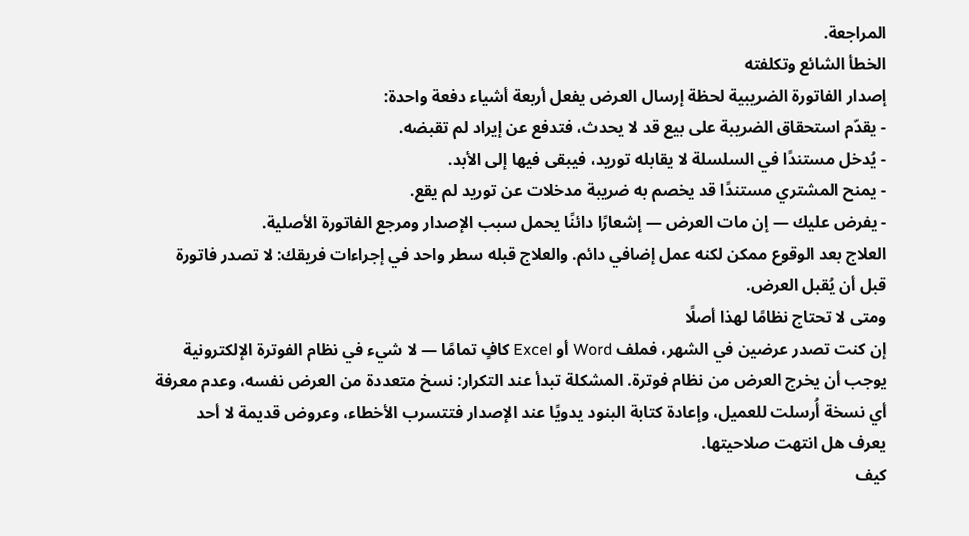المراجعة.
الخطأ الشائع وتكلفته
إصدار الفاتورة الضريبية لحظة إرسال العرض يفعل أربعة أشياء دفعة واحدة:
- يقدّم استحقاق الضريبة على بيع قد لا يحدث، فتدفع عن إيراد لم تقبضه.
- يُدخل مستندًا في السلسلة لا يقابله توريد، فيبقى فيها إلى الأبد.
- يمنح المشتري مستندًا قد يخصم به ضريبة مدخلات عن توريد لم يقع.
- يفرض عليك — إن مات العرض — إشعارًا دائنًا يحمل سبب الإصدار ومرجع الفاتورة الأصلية.
العلاج بعد الوقوع ممكن لكنه عمل إضافي دائم. والعلاج قبله سطر واحد في إجراءات فريقك: لا تصدر فاتورة قبل أن يُقبل العرض.
ومتى لا تحتاج نظامًا لهذا أصلًا
إن كنت تصدر عرضين في الشهر، فملف Word أو Excel كافٍ تمامًا — لا شيء في نظام الفوترة الإلكترونية يوجب أن يخرج العرض من نظام فوترة. المشكلة تبدأ عند التكرار: نسخ متعددة من العرض نفسه، وعدم معرفة أي نسخة أُرسلت للعميل، وإعادة كتابة البنود يدويًا عند الإصدار فتتسرب الأخطاء، وعروض قديمة لا أحد يعرف هل انتهت صلاحيتها.
كيف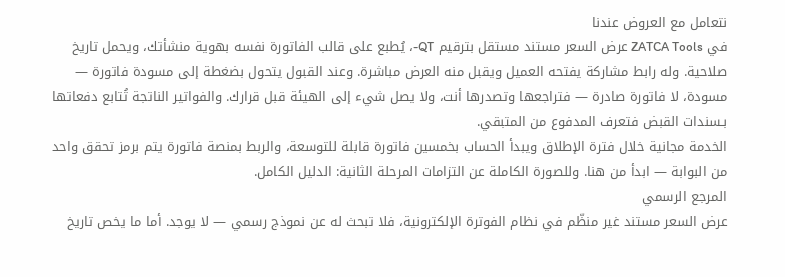نتعامل مع العروض عندنا
في ZATCA Tools عرض السعر مستند مستقل بترقيم QT-، يُطبع على قالب الفاتورة نفسه بهوية منشأتك، ويحمل تاريخ صلاحية. وله رابط مشاركة يفتحه العميل ويقبل منه العرض مباشرة. وعند القبول يتحول بضغطة إلى مسودة فاتورة — مسودة، لا فاتورة صادرة — فتراجعها وتصدرها أنت، ولا يصل شيء إلى الهيئة قبل قرارك. والفواتير الناتجة تُتابع دفعاتها بـسندات القبض فتعرف المدفوع من المتبقي.
الخدمة مجانية خلال فترة الإطلاق ويبدأ الحساب بخمسين فاتورة قابلة للتوسعة، والربط بمنصة فاتورة يتم برمز تحقق واحد من البوابة — ابدأ من هنا. وللصورة الكاملة عن التزامات المرحلة الثانية: الدليل الكامل.
المرجع الرسمي
عرض السعر مستند غير منظّم في نظام الفوترة الإلكترونية، فلا تبحث له عن نموذج رسمي — لا يوجد. أما ما يخص تاريخ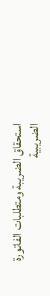استحقاق الضريبة ومتطلبات الفاتورة الضريبية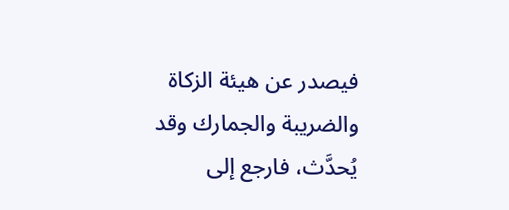فيصدر عن هيئة الزكاة والضريبة والجمارك وقد يُحدَّث، فارجع إلى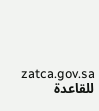zatca.gov.sa للقاعدة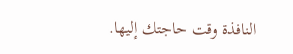النافذة وقت حاجتك إليها.